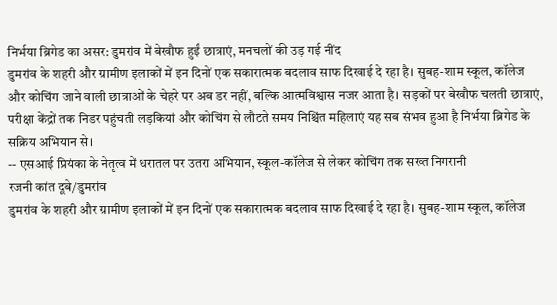निर्भया ब्रिगेड का असर: डुमरांव में बेखौफ हुईं छात्राएं, मनचलों की उड़ गई नींद
डुमरांव के शहरी और ग्रामीण इलाकों में इन दिनों एक सकारात्मक बदलाव साफ दिखाई दे रहा है। सुबह-शाम स्कूल, कॉलेज और कोचिंग जाने वाली छात्राओं के चेहरे पर अब डर नहीं, बल्कि आत्मविश्वास नजर आता है। सड़कों पर बेखौफ चलती छात्राएं, परीक्षा केंद्रों तक निडर पहुंचती लड़कियां और कोचिंग से लौटते समय निश्चिंत महिलाएं यह सब संभव हुआ है निर्भया ब्रिगेड के सक्रिय अभियान से।
-- एसआई प्रियंका के नेतृत्व में धरातल पर उतरा अभियान, स्कूल-कॉलेज से लेकर कोचिंग तक सख्त निगरानी
रजनी कांत दूबे/डुमरांव
डुमरांव के शहरी और ग्रामीण इलाकों में इन दिनों एक सकारात्मक बदलाव साफ दिखाई दे रहा है। सुबह-शाम स्कूल, कॉलेज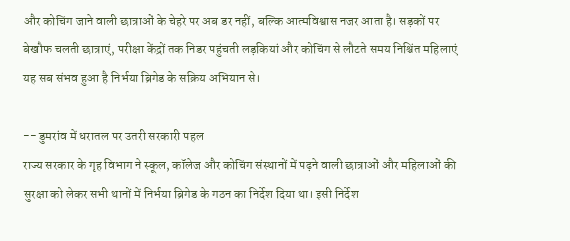और कोचिंग जाने वाली छात्राओं के चेहरे पर अब डर नहीं, बल्कि आत्मविश्वास नजर आता है। सड़कों पर बेखौफ चलती छात्राएं, परीक्षा केंद्रों तक निडर पहुंचती लड़कियां और कोचिंग से लौटते समय निश्चिंत महिलाएं यह सब संभव हुआ है निर्भया ब्रिगेड के सक्रिय अभियान से।

-- डुमरांव में धरातल पर उतरी सरकारी पहल
राज्य सरकार के गृह विभाग ने स्कूल, कॉलेज और कोचिंग संस्थानों में पढ़ने वाली छात्राओं और महिलाओं की सुरक्षा को लेकर सभी थानों में निर्भया ब्रिगेड के गठन का निर्देश दिया था। इसी निर्देश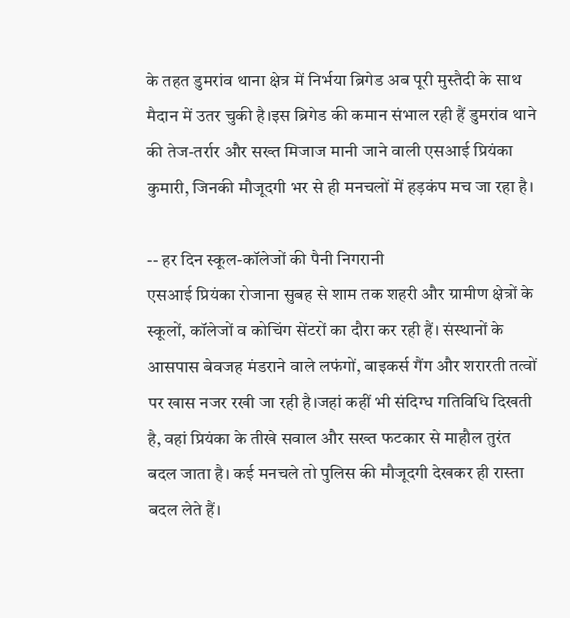के तहत डुमरांव थाना क्षेत्र में निर्भया ब्रिगेड अब पूरी मुस्तैदी के साथ मैदान में उतर चुकी है।इस ब्रिगेड की कमान संभाल रही हैं डुमरांव थाने की तेज-तर्रार और सख्त मिजाज मानी जाने वाली एसआई प्रियंका कुमारी, जिनकी मौजूदगी भर से ही मनचलों में हड़कंप मच जा रहा है।

-- हर दिन स्कूल-कॉलेजों की पैनी निगरानी
एसआई प्रियंका रोजाना सुबह से शाम तक शहरी और ग्रामीण क्षेत्रों के स्कूलों, कॉलेजों व कोचिंग सेंटरों का दौरा कर रही हैं। संस्थानों के आसपास बेवजह मंडराने वाले लफंगों, बाइकर्स गैंग और शरारती तत्वों पर खास नजर रखी जा रही है।जहां कहीं भी संदिग्ध गतिविधि दिखती है, वहां प्रियंका के तीखे सवाल और सख्त फटकार से माहौल तुरंत बदल जाता है। कई मनचले तो पुलिस की मौजूदगी देखकर ही रास्ता बदल लेते हैं।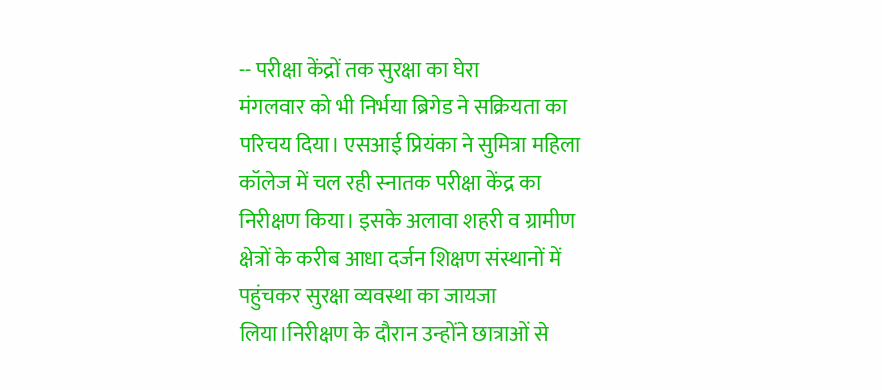-- परीक्षा केंद्रों तक सुरक्षा का घेरा
मंगलवार को भी निर्भया ब्रिगेड ने सक्रियता का परिचय दिया। एसआई प्रियंका ने सुमित्रा महिला कॉलेज में चल रही स्नातक परीक्षा केंद्र का निरीक्षण किया। इसके अलावा शहरी व ग्रामीण क्षेत्रों के करीब आधा दर्जन शिक्षण संस्थानों में पहुंचकर सुरक्षा व्यवस्था का जायजा लिया।निरीक्षण के दौरान उन्होंने छात्राओं से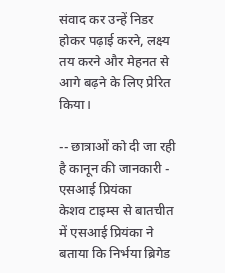संवाद कर उन्हें निडर होकर पढ़ाई करने, लक्ष्य तय करने और मेहनत से आगे बढ़ने के लिए प्रेरित किया।

-- छात्राओं को दी जा रही है कानून की जानकारी - एसआई प्रियंका
केशव टाइम्स से बातचीत में एसआई प्रियंका ने बताया कि निर्भया ब्रिगेड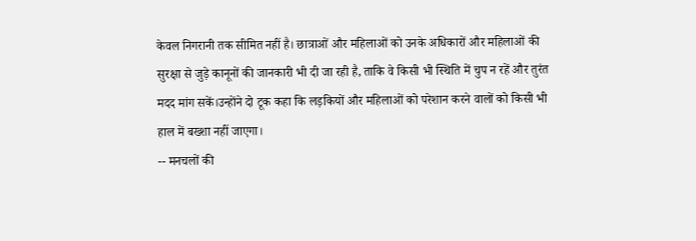केवल निगरानी तक सीमित नहीं है। छात्राओं और महिलाओं को उनके अधिकारों और महिलाओं की सुरक्षा से जुड़े कानूनों की जानकारी भी दी जा रही है, ताकि वे किसी भी स्थिति में चुप न रहें और तुरंत मदद मांग सकें।उन्होंने दो टूक कहा कि लड़कियों और महिलाओं को परेशान करने वालों को किसी भी हाल में बख्शा नहीं जाएगा।
-- मनचलों की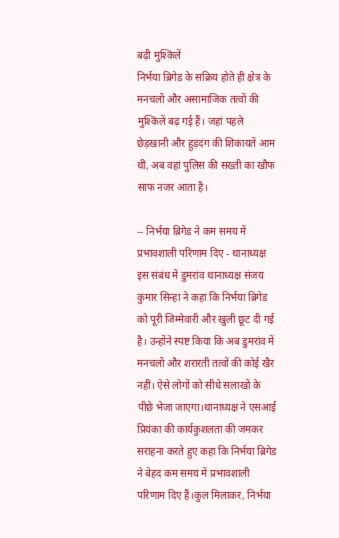बढ़ी मुश्किलें
निर्भया ब्रिगेड के सक्रिय होते ही क्षेत्र के मनचलों और असामाजिक तत्वों की मुश्किलें बढ़ गई हैं। जहां पहले छेड़खानी और हुड़दंग की शिकायतें आम थीं, अब वहां पुलिस की सख्ती का खौफ साफ नजर आता है।

-- निर्भया ब्रिगेड ने कम समय में प्रभावशाली परिणाम दिए - थानाध्यक्ष
इस संबंध में डुमरांव थानाध्यक्ष संजय कुमार सिन्हा ने कहा कि निर्भया ब्रिगेड को पूरी जिम्मेवारी और खुली छूट दी गई है। उन्होंने स्पष्ट किया कि अब डुमरांव में मनचलों और शरारती तत्वों की कोई खैर नहीं। ऐसे लोगों को सीधे सलाखों के पीछे भेजा जाएगा।थानाध्यक्ष ने एसआई प्रियंका की कार्यकुशलता की जमकर सराहना करते हुए कहा कि निर्भया ब्रिगेड ने बेहद कम समय में प्रभावशाली परिणाम दिए हैं।कुल मिलाकर, निर्भया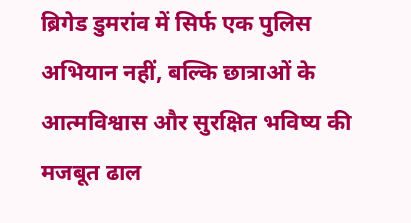ब्रिगेड डुमरांव में सिर्फ एक पुलिस अभियान नहीं, बल्कि छात्राओं के आत्मविश्वास और सुरक्षित भविष्य की मजबूत ढाल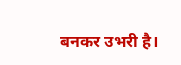बनकर उभरी है।